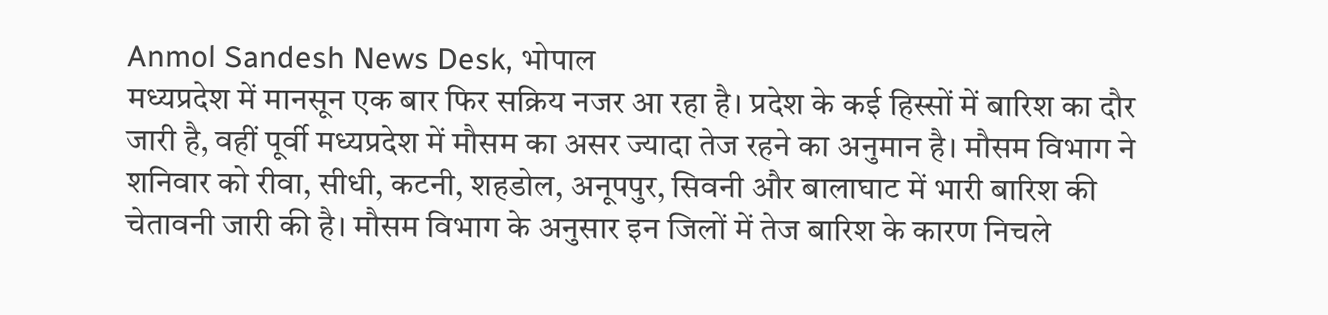Anmol Sandesh News Desk, भोपाल
मध्यप्रदेश में मानसून एक बार फिर सक्रिय नजर आ रहा है। प्रदेश के कई हिस्सों में बारिश का दौर जारी है, वहीं पूर्वी मध्यप्रदेश में मौसम का असर ज्यादा तेज रहने का अनुमान है। मौसम विभाग ने शनिवार को रीवा, सीधी, कटनी, शहडोल, अनूपपुर, सिवनी और बालाघाट में भारी बारिश की चेतावनी जारी की है। मौसम विभाग के अनुसार इन जिलों में तेज बारिश के कारण निचले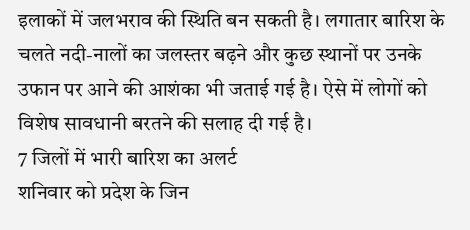इलाकों में जलभराव की स्थिति बन सकती है। लगातार बारिश के चलते नदी-नालों का जलस्तर बढ़ने और कुछ स्थानों पर उनके उफान पर आने की आशंका भी जताई गई है। ऐसे में लोगों को विशेष सावधानी बरतने की सलाह दी गई है।
7 जिलों में भारी बारिश का अलर्ट
शनिवार को प्रदेश के जिन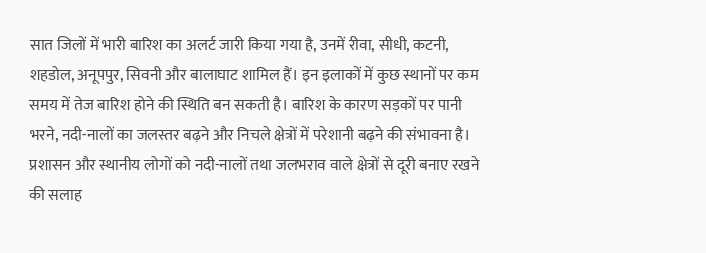सात जिलों में भारी बारिश का अलर्ट जारी किया गया है, उनमें रीवा, सीधी, कटनी, शहडोल, अनूपपुर, सिवनी और बालाघाट शामिल हैं। इन इलाकों में कुछ स्थानों पर कम समय में तेज बारिश होने की स्थिति बन सकती है। बारिश के कारण सड़कों पर पानी भरने, नदी-नालों का जलस्तर बढ़ने और निचले क्षेत्रों में परेशानी बढ़ने की संभावना है। प्रशासन और स्थानीय लोगों को नदी-नालों तथा जलभराव वाले क्षेत्रों से दूरी बनाए रखने की सलाह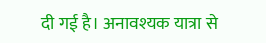दी गई है। अनावश्यक यात्रा से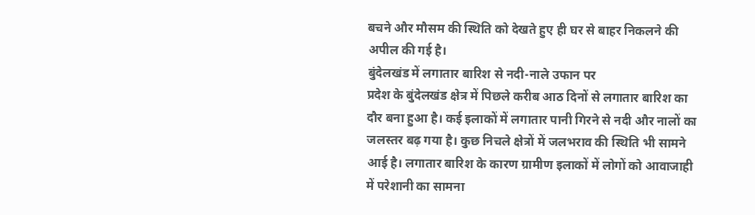बचने और मौसम की स्थिति को देखते हुए ही घर से बाहर निकलने की अपील की गई है।
बुंदेलखंड में लगातार बारिश से नदी-नाले उफान पर
प्रदेश के बुंदेलखंड क्षेत्र में पिछले करीब आठ दिनों से लगातार बारिश का दौर बना हुआ है। कई इलाकों में लगातार पानी गिरने से नदी और नालों का जलस्तर बढ़ गया है। कुछ निचले क्षेत्रों में जलभराव की स्थिति भी सामने आई है। लगातार बारिश के कारण ग्रामीण इलाकों में लोगों को आवाजाही में परेशानी का सामना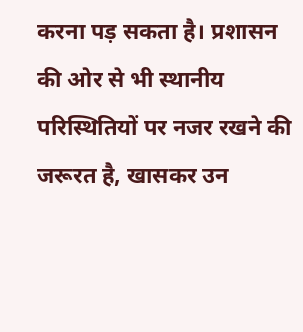करना पड़ सकता है। प्रशासन की ओर से भी स्थानीय परिस्थितियों पर नजर रखने की जरूरत है, खासकर उन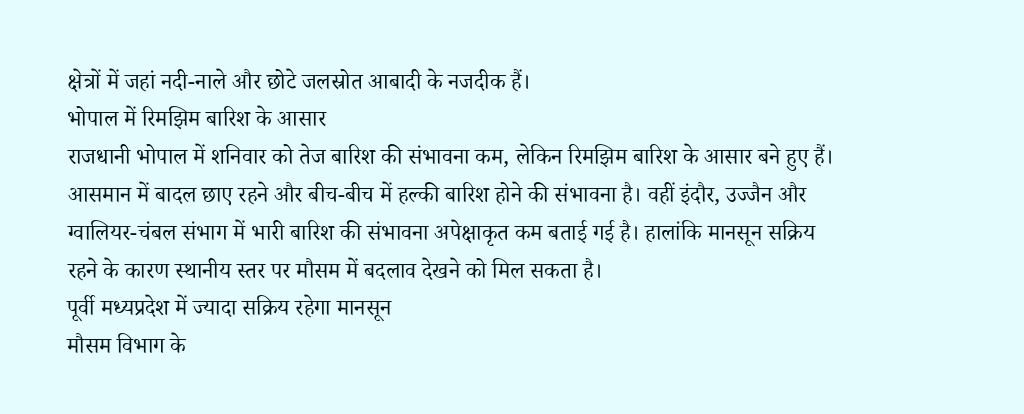क्षेत्रों में जहां नदी-नाले और छोटे जलस्रोत आबादी के नजदीक हैं।
भोपाल में रिमझिम बारिश के आसार
राजधानी भोपाल में शनिवार को तेज बारिश की संभावना कम, लेकिन रिमझिम बारिश के आसार बने हुए हैं। आसमान में बादल छाए रहने और बीच-बीच में हल्की बारिश होने की संभावना है। वहीं इंदौर, उज्जैन और ग्वालियर-चंबल संभाग में भारी बारिश की संभावना अपेक्षाकृत कम बताई गई है। हालांकि मानसून सक्रिय रहने के कारण स्थानीय स्तर पर मौसम में बदलाव देखने को मिल सकता है।
पूर्वी मध्यप्रदेश में ज्यादा सक्रिय रहेगा मानसून
मौसम विभाग के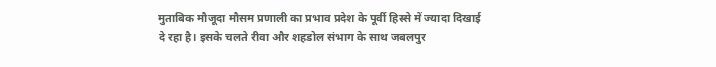मुताबिक मौजूदा मौसम प्रणाली का प्रभाव प्रदेश के पूर्वी हिस्से में ज्यादा दिखाई दे रहा है। इसके चलते रीवा और शहडोल संभाग के साथ जबलपुर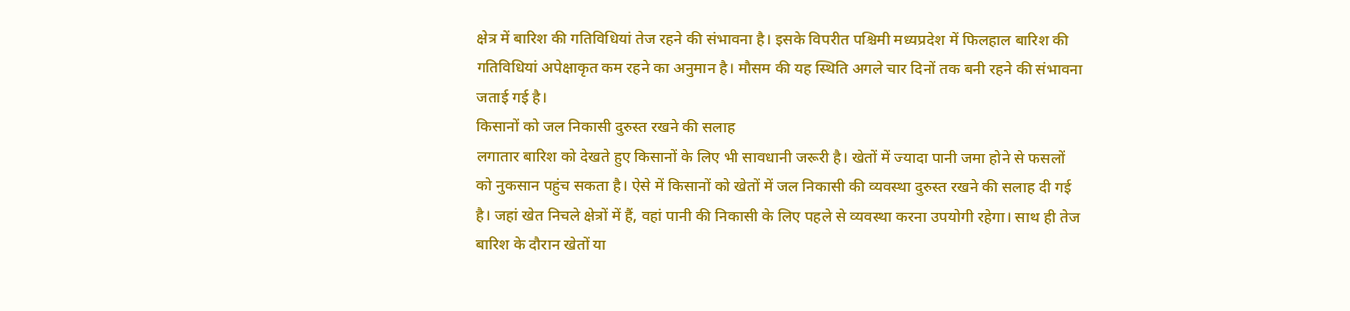क्षेत्र में बारिश की गतिविधियां तेज रहने की संभावना है। इसके विपरीत पश्चिमी मध्यप्रदेश में फिलहाल बारिश की गतिविधियां अपेक्षाकृत कम रहने का अनुमान है। मौसम की यह स्थिति अगले चार दिनों तक बनी रहने की संभावना जताई गई है।
किसानों को जल निकासी दुरुस्त रखने की सलाह
लगातार बारिश को देखते हुए किसानों के लिए भी सावधानी जरूरी है। खेतों में ज्यादा पानी जमा होने से फसलों को नुकसान पहुंच सकता है। ऐसे में किसानों को खेतों में जल निकासी की व्यवस्था दुरुस्त रखने की सलाह दी गई है। जहां खेत निचले क्षेत्रों में हैं, वहां पानी की निकासी के लिए पहले से व्यवस्था करना उपयोगी रहेगा। साथ ही तेज बारिश के दौरान खेतों या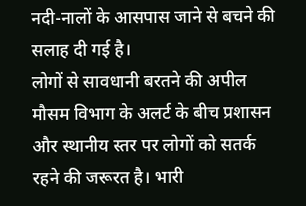नदी-नालों के आसपास जाने से बचने की सलाह दी गई है।
लोगों से सावधानी बरतने की अपील
मौसम विभाग के अलर्ट के बीच प्रशासन और स्थानीय स्तर पर लोगों को सतर्क रहने की जरूरत है। भारी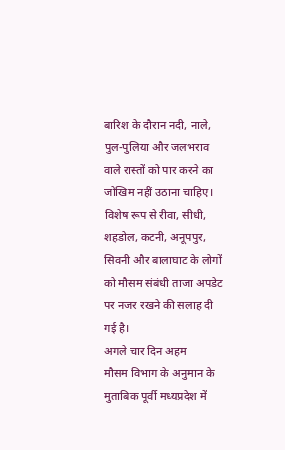बारिश के दौरान नदी, नाले, पुल-पुलिया और जलभराव वाले रास्तों को पार करने का जोखिम नहीं उठाना चाहिए। विशेष रूप से रीवा, सीधी, शहडोल, कटनी, अनूपपुर, सिवनी और बालाघाट के लोगों को मौसम संबंधी ताजा अपडेट पर नजर रखने की सलाह दी गई है।
अगले चार दिन अहम
मौसम विभाग के अनुमान के मुताबिक पूर्वी मध्यप्रदेश में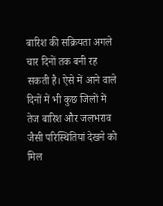बारिश की सक्रियता अगले चार दिनों तक बनी रह सकती है। ऐसे में आने वाले दिनों में भी कुछ जिलों में तेज बारिश और जलभराव जैसी परिस्थितियां देखने को मिल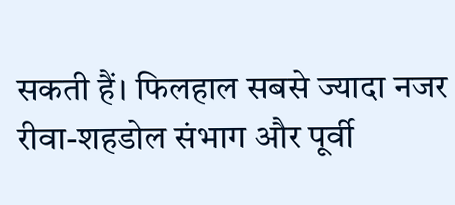सकती हैं। फिलहाल सबसे ज्यादा नजर रीवा-शहडोल संभाग और पूर्वी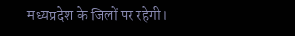मध्यप्रदेश के जिलों पर रहेगी।